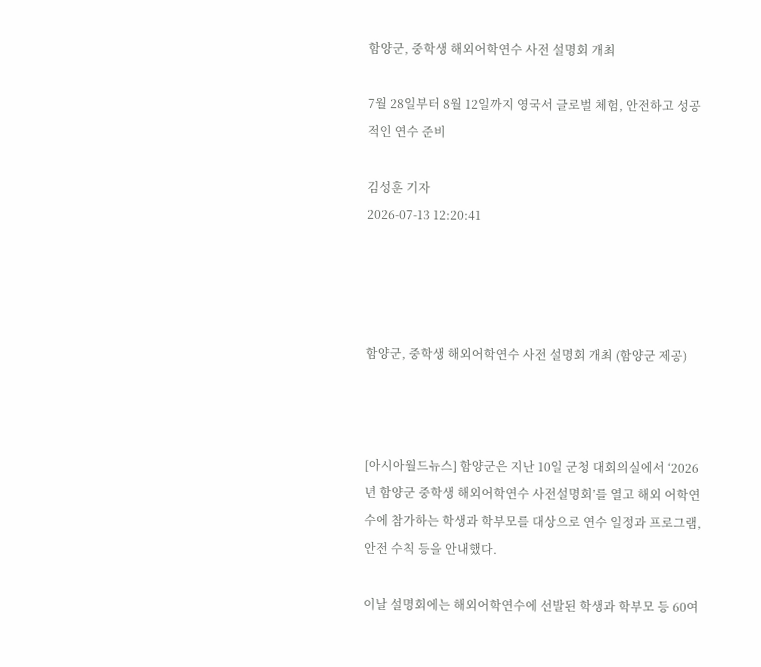함양군, 중학생 해외어학연수 사전 설명회 개최

7월 28일부터 8월 12일까지 영국서 글로벌 체험, 안전하고 성공적인 연수 준비

김성훈 기자
2026-07-13 12:20:41




함양군, 중학생 해외어학연수 사전 설명회 개최 (함양군 제공)



[아시아월드뉴스] 함양군은 지난 10일 군청 대회의실에서 ‘2026년 함양군 중학생 해외어학연수 사전설명회’를 열고 해외 어학연수에 참가하는 학생과 학부모를 대상으로 연수 일정과 프로그램, 안전 수칙 등을 안내했다.

이날 설명회에는 해외어학연수에 선발된 학생과 학부모 등 60여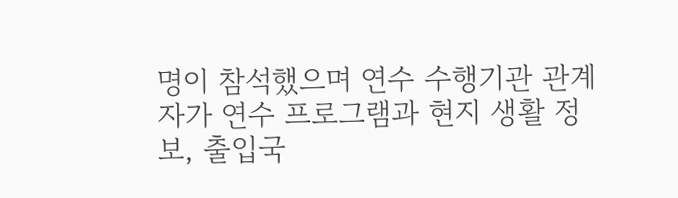명이 참석했으며 연수 수행기관 관계자가 연수 프로그램과 현지 생활 정보, 출입국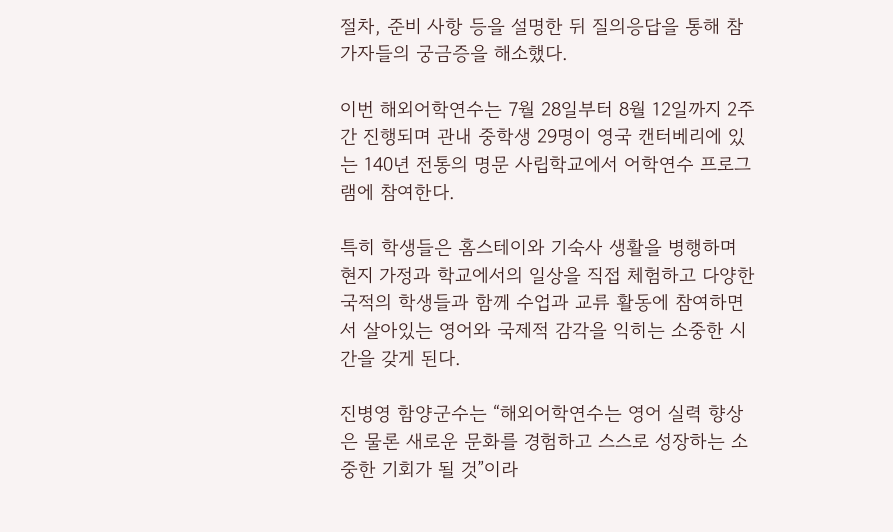절차, 준비 사항 등을 설명한 뒤 질의응답을 통해 참가자들의 궁금증을 해소했다.

이번 해외어학연수는 7월 28일부터 8월 12일까지 2주간 진행되며 관내 중학생 29명이 영국 캔터베리에 있는 140년 전통의 명문 사립학교에서 어학연수 프로그램에 참여한다.

특히 학생들은 홈스테이와 기숙사 생활을 병행하며 현지 가정과 학교에서의 일상을 직접 체험하고 다양한 국적의 학생들과 함께 수업과 교류 활동에 참여하면서 살아있는 영어와 국제적 감각을 익히는 소중한 시간을 갖게 된다.

진병영 함양군수는 “해외어학연수는 영어 실력 향상은 물론 새로운 문화를 경험하고 스스로 성장하는 소중한 기회가 될 것”이라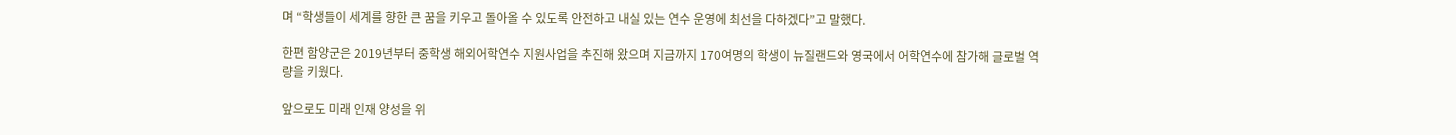며 “학생들이 세계를 향한 큰 꿈을 키우고 돌아올 수 있도록 안전하고 내실 있는 연수 운영에 최선을 다하겠다”고 말했다.

한편 함양군은 2019년부터 중학생 해외어학연수 지원사업을 추진해 왔으며 지금까지 170여명의 학생이 뉴질랜드와 영국에서 어학연수에 참가해 글로벌 역량을 키웠다.

앞으로도 미래 인재 양성을 위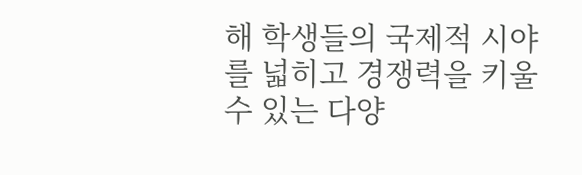해 학생들의 국제적 시야를 넓히고 경쟁력을 키울 수 있는 다양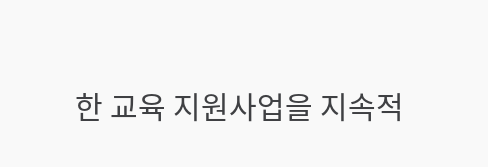한 교육 지원사업을 지속적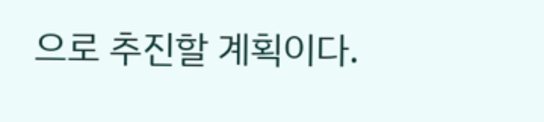으로 추진할 계획이다.